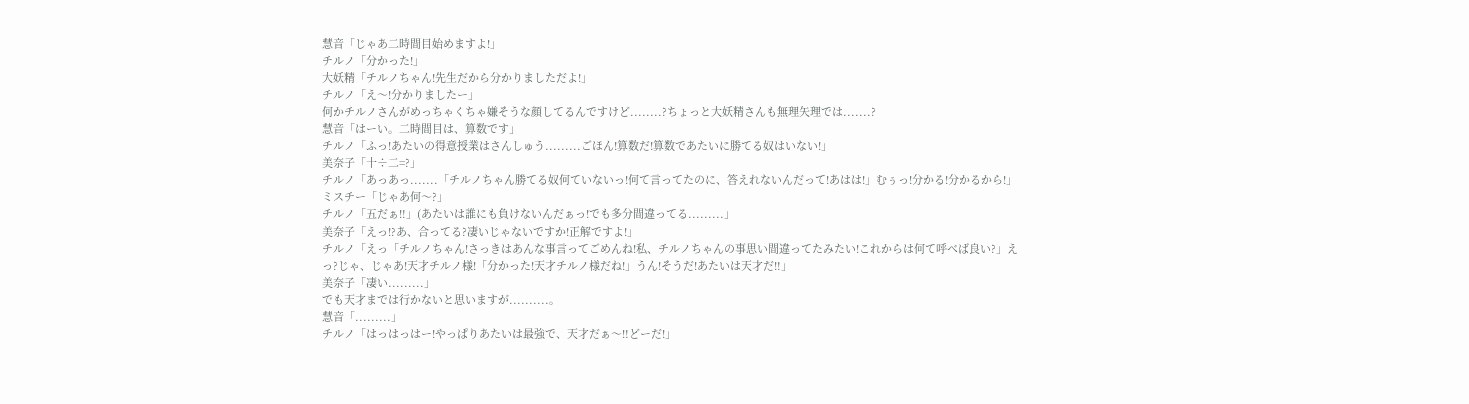慧音「じゃあ二時間目始めますよ!」
チルノ「分かった!」
大妖精「チルノちゃん!先生だから分かりましただよ!」
チルノ「え〜!分かりましたー」
何かチルノさんがめっちゃくちゃ嫌そうな顔してるんですけど........?ちょっと大妖精さんも無理矢理では.......?
慧音「はーい。二時間目は、算数です」
チルノ「ふっ!あたいの得意授業はさんしゅう.........ごほん!算数だ!算数であたいに勝てる奴はいない!」
美奈子「十÷二=?」
チルノ「あっあっ.......「チルノちゃん勝てる奴何ていないっ!何て言ってたのに、答えれないんだって!あはは!」むぅっ!分かる!分かるから!」
ミスチー「じゃあ何〜?」
チルノ「五だぁ‼」(あたいは誰にも負けないんだぁっ!でも多分間違ってる.........」
美奈子「えっ⁉あ、合ってる?凄いじゃないですか!正解ですよ!」
チルノ「えっ「チルノちゃん!さっきはあんな事言ってごめんね!私、チルノちゃんの事思い間違ってたみたい!これからは何て呼べば良い?」えっ?じゃ、じゃあ!天才チルノ様!「分かった!天才チルノ様だね!」うん!そうだ!あたいは天才だ‼」
美奈子「凄い.........」
でも天才までは行かないと思いますが..........。
慧音「.........」
チルノ「はっはっはー!やっぱりあたいは最強で、天才だぁ〜‼どーだ!」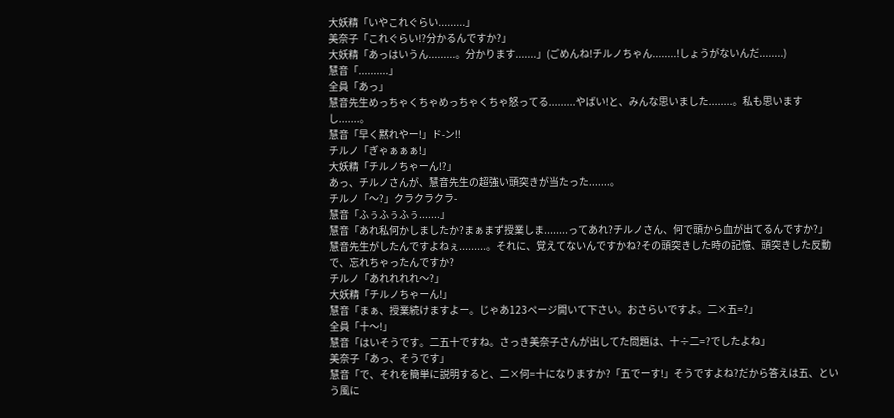大妖精「いやこれぐらい.........」
美奈子「これぐらい⁉分かるんですか?」
大妖精「あっはいうん.........。分かります.......」(ごめんね!チルノちゃん........!しょうがないんだ........)
慧音「..........」
全員「あっ」
慧音先生めっちゃくちゃめっちゃくちゃ怒ってる.........やばい!と、みんな思いました........。私も思いますし.......。
慧音「早く黙れやー!」ド-ン!!
チルノ「ぎゃぁぁぁ!」
大妖精「チルノちゃーん⁉」
あっ、チルノさんが、慧音先生の超強い頭突きが当たった.......。
チルノ「〜?」クラクラクラ-
慧音「ふぅふぅふぅ.......」
慧音「あれ私何かしましたか?まぁまず授業しま........ってあれ?チルノさん、何で頭から血が出てるんですか?」
慧音先生がしたんですよねぇ.........。それに、覚えてないんですかね?その頭突きした時の記憶、頭突きした反動で、忘れちゃったんですか?
チルノ「あれれれれ〜?」
大妖精「チルノちゃーん!」
慧音「まぁ、授業続けますよー。じゃあ123ページ開いて下さい。おさらいですよ。二×五=?」
全員「十〜!」
慧音「はいそうです。二五十ですね。さっき美奈子さんが出してた問題は、十÷二=?でしたよね」
美奈子「あっ、そうです」
慧音「で、それを簡単に説明すると、二×何=十になりますか?「五でーす!」そうですよね?だから答えは五、という風に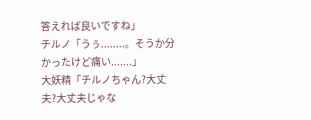答えれば良いですね」
チルノ「うぅ........。そうか分かったけど痛い.......」
大妖精「チルノちゃん?大丈夫?大丈夫じゃな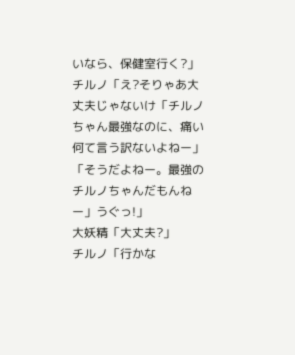いなら、保健室行く?」
チルノ「え?そりゃあ大丈夫じゃないけ「チルノちゃん最強なのに、痛い何て言う訳ないよねー」「そうだよねー。最強のチルノちゃんだもんねー」うぐっ!」
大妖精「大丈夫?」
チルノ「行かな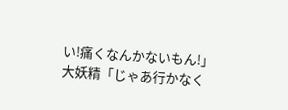い!痛くなんかないもん!」
大妖精「じゃあ行かなく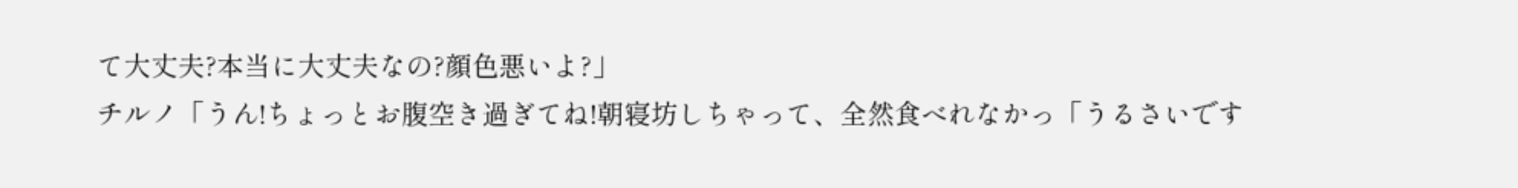て大丈夫?本当に大丈夫なの?顔色悪いよ?」
チルノ「うん!ちょっとお腹空き過ぎてね!朝寝坊しちゃって、全然食べれなかっ「うるさいです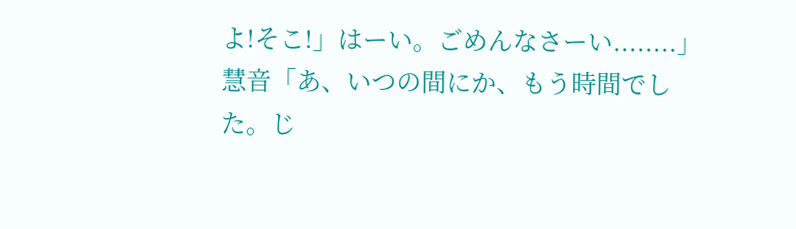よ!そこ!」はーい。ごめんなさーい........」
慧音「あ、いつの間にか、もう時間でした。じ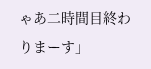ゃあ二時間目終わりまーす」